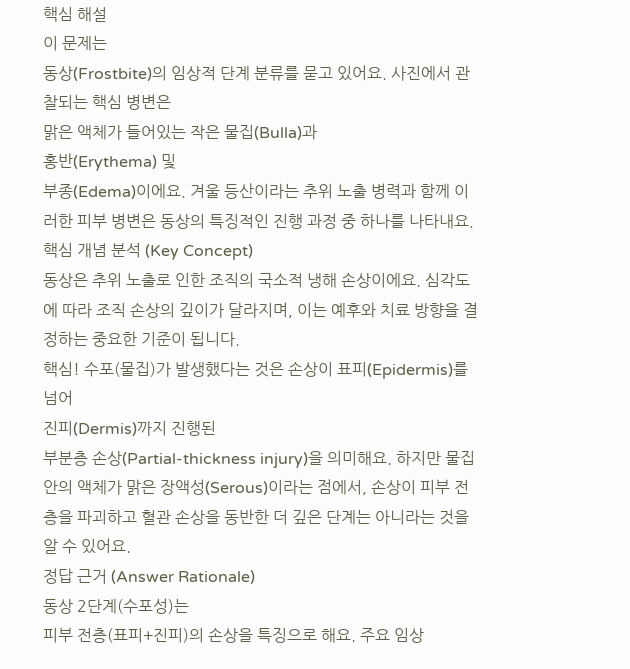핵심 해설
이 문제는
동상(Frostbite)의 임상적 단계 분류를 묻고 있어요. 사진에서 관찰되는 핵심 병변은
맑은 액체가 들어있는 작은 물집(Bulla)과
홍반(Erythema) 및
부종(Edema)이에요. 겨울 등산이라는 추위 노출 병력과 함께 이러한 피부 병변은 동상의 특징적인 진행 과정 중 하나를 나타내요.
핵심 개념 분석 (Key Concept)
동상은 추위 노출로 인한 조직의 국소적 냉해 손상이에요. 심각도에 따라 조직 손상의 깊이가 달라지며, 이는 예후와 치료 방향을 결정하는 중요한 기준이 됩니다.
핵심! 수포(물집)가 발생했다는 것은 손상이 표피(Epidermis)를 넘어
진피(Dermis)까지 진행된
부분층 손상(Partial-thickness injury)을 의미해요. 하지만 물집 안의 액체가 맑은 장액성(Serous)이라는 점에서, 손상이 피부 전층을 파괴하고 혈관 손상을 동반한 더 깊은 단계는 아니라는 것을 알 수 있어요.
정답 근거 (Answer Rationale)
동상 2단계(수포성)는
피부 전층(표피+진피)의 손상을 특징으로 해요. 주요 임상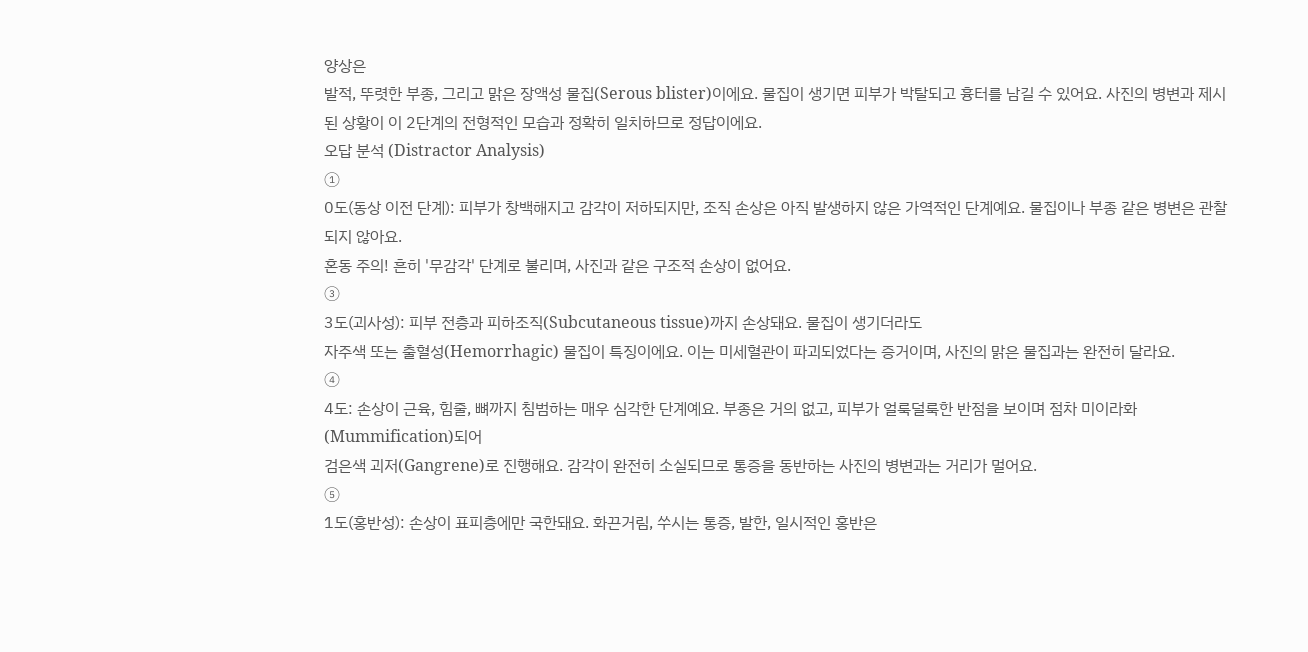양상은
발적, 뚜렷한 부종, 그리고 맑은 장액성 물집(Serous blister)이에요. 물집이 생기면 피부가 박탈되고 흉터를 남길 수 있어요. 사진의 병변과 제시된 상황이 이 2단계의 전형적인 모습과 정확히 일치하므로 정답이에요.
오답 분석 (Distractor Analysis)
①
0도(동상 이전 단계): 피부가 창백해지고 감각이 저하되지만, 조직 손상은 아직 발생하지 않은 가역적인 단계예요. 물집이나 부종 같은 병변은 관찰되지 않아요.
혼동 주의! 흔히 '무감각' 단계로 불리며, 사진과 같은 구조적 손상이 없어요.
③
3도(괴사성): 피부 전층과 피하조직(Subcutaneous tissue)까지 손상돼요. 물집이 생기더라도
자주색 또는 출혈성(Hemorrhagic) 물집이 특징이에요. 이는 미세혈관이 파괴되었다는 증거이며, 사진의 맑은 물집과는 완전히 달라요.
④
4도: 손상이 근육, 힘줄, 뼈까지 침범하는 매우 심각한 단계예요. 부종은 거의 없고, 피부가 얼룩덜룩한 반점을 보이며 점차 미이라화(Mummification)되어
검은색 괴저(Gangrene)로 진행해요. 감각이 완전히 소실되므로 통증을 동반하는 사진의 병변과는 거리가 멀어요.
⑤
1도(홍반성): 손상이 표피층에만 국한돼요. 화끈거림, 쑤시는 통증, 발한, 일시적인 홍반은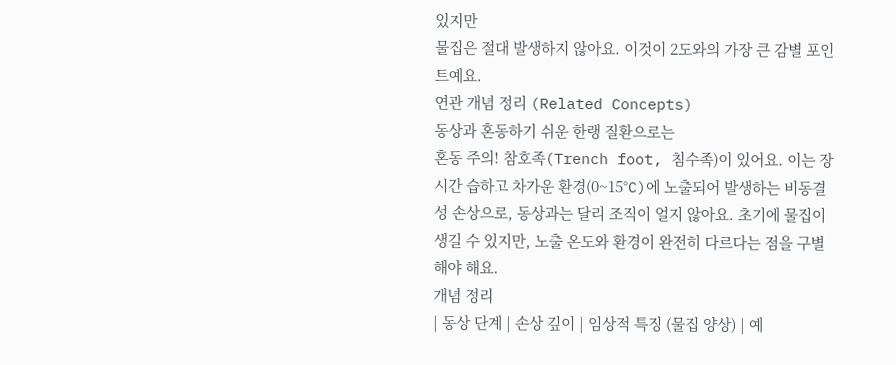있지만
물집은 절대 발생하지 않아요. 이것이 2도와의 가장 큰 감별 포인트예요.
연관 개념 정리 (Related Concepts)
동상과 혼동하기 쉬운 한랭 질환으로는
혼동 주의! 참호족(Trench foot, 침수족)이 있어요. 이는 장시간 습하고 차가운 환경(0~15°C)에 노출되어 발생하는 비동결성 손상으로, 동상과는 달리 조직이 얼지 않아요. 초기에 물집이 생길 수 있지만, 노출 온도와 환경이 완전히 다르다는 점을 구별해야 해요.
개념 정리
| 동상 단계 | 손상 깊이 | 임상적 특징 (물집 양상) | 예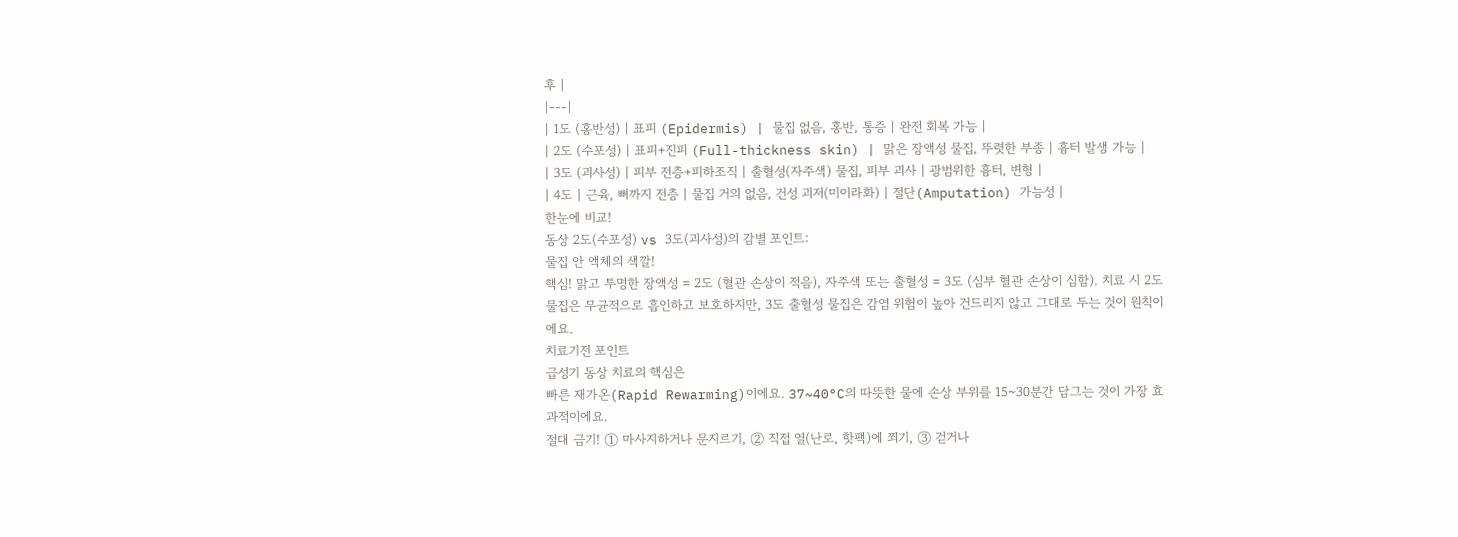후 |
|---|
| 1도 (홍반성) | 표피 (Epidermis) | 물집 없음, 홍반, 통증 | 완전 회복 가능 |
| 2도 (수포성) | 표피+진피 (Full-thickness skin) | 맑은 장액성 물집, 뚜렷한 부종 | 흉터 발생 가능 |
| 3도 (괴사성) | 피부 전층+피하조직 | 출혈성(자주색) 물집, 피부 괴사 | 광범위한 흉터, 변형 |
| 4도 | 근육, 뼈까지 전층 | 물집 거의 없음, 건성 괴저(미이라화) | 절단(Amputation) 가능성 |
한눈에 비교!
동상 2도(수포성) vs 3도(괴사성)의 감별 포인트:
물집 안 액체의 색깔!
핵심! 맑고 투명한 장액성 = 2도 (혈관 손상이 적음), 자주색 또는 출혈성 = 3도 (심부 혈관 손상이 심함). 치료 시 2도 물집은 무균적으로 흡인하고 보호하지만, 3도 출혈성 물집은 감염 위험이 높아 건드리지 않고 그대로 두는 것이 원칙이에요.
치료기전 포인트
급성기 동상 치료의 핵심은
빠른 재가온(Rapid Rewarming)이에요. 37~40°C의 따뜻한 물에 손상 부위를 15~30분간 담그는 것이 가장 효과적이에요.
절대 금기! ① 마사지하거나 문지르기, ② 직접 열(난로, 핫팩)에 쬐기, ③ 걷거나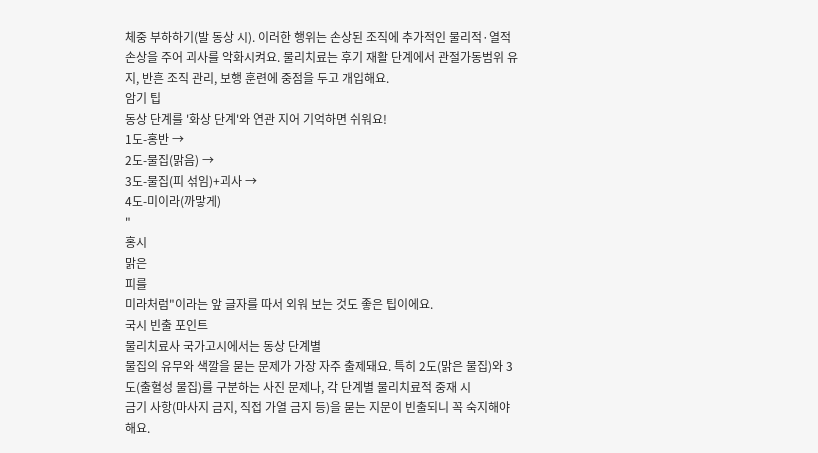체중 부하하기(발 동상 시). 이러한 행위는 손상된 조직에 추가적인 물리적·열적 손상을 주어 괴사를 악화시켜요. 물리치료는 후기 재활 단계에서 관절가동범위 유지, 반흔 조직 관리, 보행 훈련에 중점을 두고 개입해요.
암기 팁
동상 단계를 '화상 단계'와 연관 지어 기억하면 쉬워요!
1도-홍반 →
2도-물집(맑음) →
3도-물집(피 섞임)+괴사 →
4도-미이라(까맣게)
"
홍시
맑은
피를
미라처럼"이라는 앞 글자를 따서 외워 보는 것도 좋은 팁이에요.
국시 빈출 포인트
물리치료사 국가고시에서는 동상 단계별
물집의 유무와 색깔을 묻는 문제가 가장 자주 출제돼요. 특히 2도(맑은 물집)와 3도(출혈성 물집)를 구분하는 사진 문제나, 각 단계별 물리치료적 중재 시
금기 사항(마사지 금지, 직접 가열 금지 등)을 묻는 지문이 빈출되니 꼭 숙지해야 해요.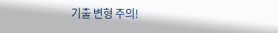기출 변형 주의!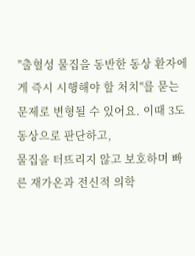"출혈성 물집을 동반한 동상 환자에게 즉시 시행해야 할 처치"를 묻는 문제로 변형될 수 있어요. 이때 3도 동상으로 판단하고,
물집을 터뜨리지 않고 보호하며 빠른 재가온과 전신적 의학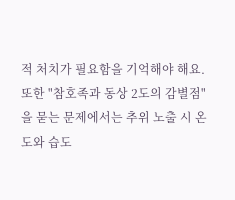적 처치가 필요함을 기억해야 해요. 또한 "참호족과 동상 2도의 감별점"을 묻는 문제에서는 추위 노출 시 온도와 습도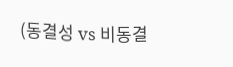(동결성 vs 비동결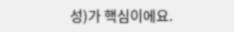성)가 핵심이에요.